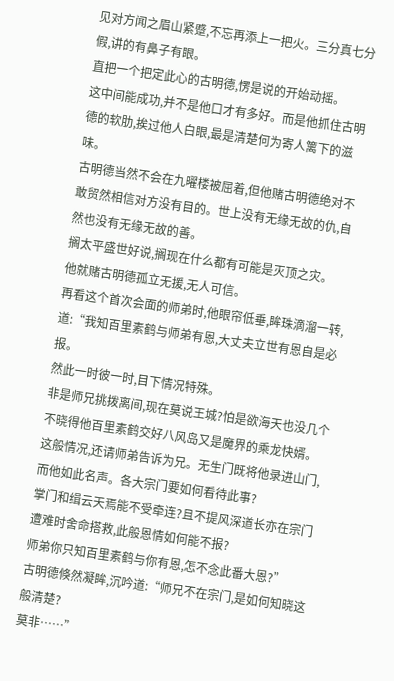见对方闻之眉山紧蹙,不忘再添上一把火。三分真七分假,讲的有鼻子有眼。
直把一个把定此心的古明德,愣是说的开始动摇。
这中间能成功,并不是他口才有多好。而是他抓住古明德的软肋,挨过他人白眼,最是清楚何为寄人篱下的滋味。
古明德当然不会在九曜楼被屈着,但他赌古明德绝对不敢贸然相信对方没有目的。世上没有无缘无故的仇,自然也没有无缘无故的善。
搁太平盛世好说,搁现在什么都有可能是灭顶之灾。
他就赌古明德孤立无援,无人可信。
再看这个首次会面的师弟时,他眼帘低垂,眸珠滴溜一转,道:“我知百里素鹤与师弟有恩,大丈夫立世有恩自是必报。
然此一时彼一时,目下情况特殊。
非是师兄挑拨离间,现在莫说王城?怕是欲海天也没几个不晓得他百里素鹤交好八风岛又是魔界的乘龙快婿。
这般情况,还请师弟告诉为兄。无生门既将他录进山门,而他如此名声。各大宗门要如何看待此事?
掌门和缉云天焉能不受牵连?且不提风深道长亦在宗门遭难时舍命搭救,此般恩情如何能不报?
师弟你只知百里素鹤与你有恩,怎不念此番大恩?”
古明德倏然凝眸,沉吟道:“师兄不在宗门,是如何知晓这般清楚?
莫非……”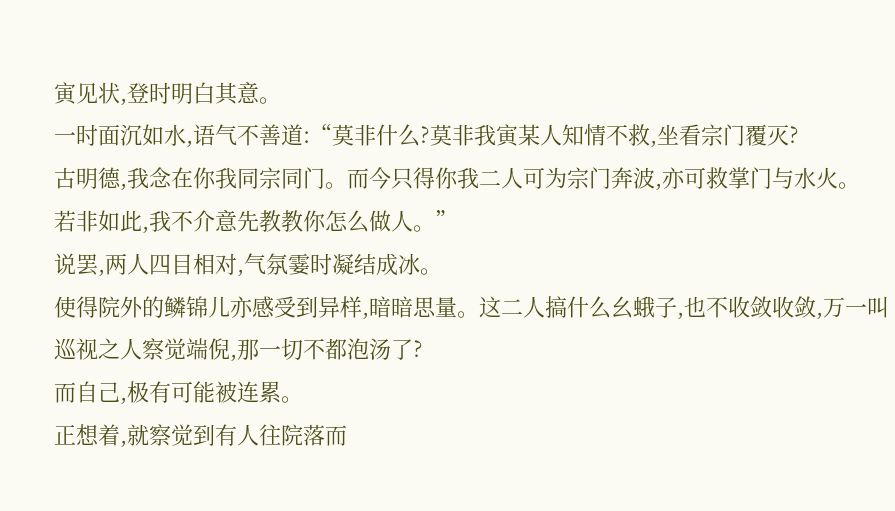寅见状,登时明白其意。
一时面沉如水,语气不善道:“莫非什么?莫非我寅某人知情不救,坐看宗门覆灭?
古明德,我念在你我同宗同门。而今只得你我二人可为宗门奔波,亦可救掌门与水火。
若非如此,我不介意先教教你怎么做人。”
说罢,两人四目相对,气氛霎时凝结成冰。
使得院外的鳞锦儿亦感受到异样,暗暗思量。这二人搞什么幺蛾子,也不收敛收敛,万一叫巡视之人察觉端倪,那一切不都泡汤了?
而自己,极有可能被连累。
正想着,就察觉到有人往院落而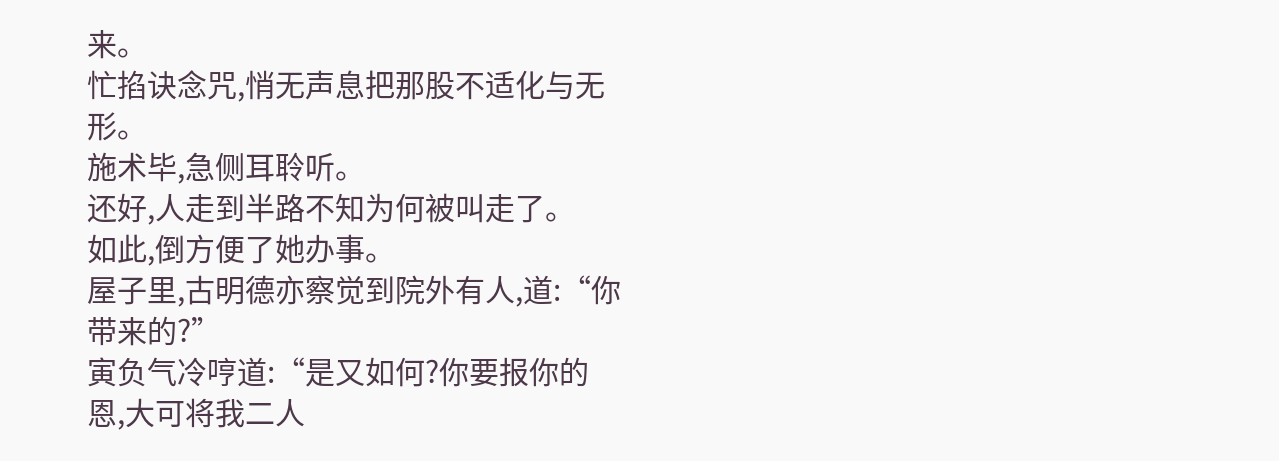来。
忙掐诀念咒,悄无声息把那股不适化与无形。
施术毕,急侧耳聆听。
还好,人走到半路不知为何被叫走了。
如此,倒方便了她办事。
屋子里,古明德亦察觉到院外有人,道:“你带来的?”
寅负气冷哼道:“是又如何?你要报你的恩,大可将我二人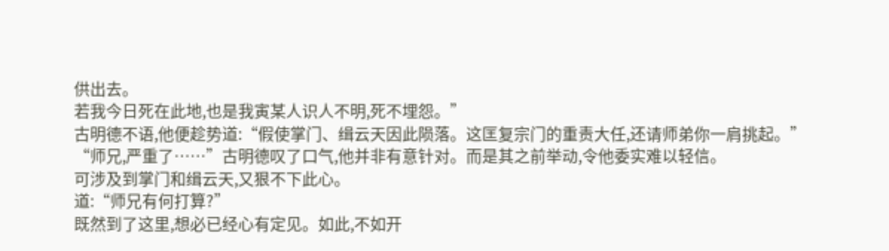供出去。
若我今日死在此地,也是我寅某人识人不明,死不埋怨。”
古明德不语,他便趁势道:“假使掌门、缉云天因此陨落。这匡复宗门的重责大任,还请师弟你一肩挑起。”
“师兄,严重了……”古明德叹了口气,他并非有意针对。而是其之前举动,令他委实难以轻信。
可涉及到掌门和缉云天,又狠不下此心。
道:“师兄有何打算?”
既然到了这里,想必已经心有定见。如此,不如开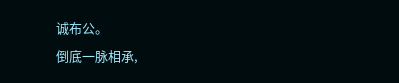诚布公。
倒底一脉相承,